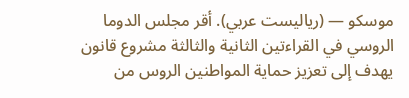موسكو — (رياليست عربي). أقر مجلس الدوما الروسي في القراءتين الثانية والثالثة مشروع قانون يهدف إلى تعزيز حماية المواطنين الروس من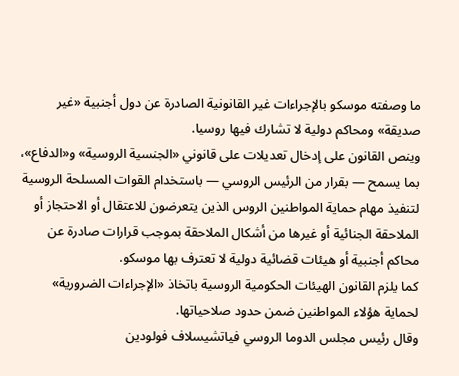ما وصفته موسكو بالإجراءات غير القانونية الصادرة عن دول أجنبية «غير صديقة» ومحاكم دولية لا تشارك فيها روسيا.
وينص القانون على إدخال تعديلات على قانوني «الجنسية الروسية» و«الدفاع»، بما يسمح — بقرار من الرئيس الروسي — باستخدام القوات المسلحة الروسية لتنفيذ مهام حماية المواطنين الروس الذين يتعرضون للاعتقال أو الاحتجاز أو الملاحقة الجنائية أو غيرها من أشكال الملاحقة بموجب قرارات صادرة عن محاكم أجنبية أو هيئات قضائية دولية لا تعترف بها موسكو.
كما يلزم القانون الهيئات الحكومية الروسية باتخاذ «الإجراءات الضرورية» لحماية هؤلاء المواطنين ضمن حدود صلاحياتها.
وقال رئيس مجلس الدوما الروسي فياتشيسلاف فولودين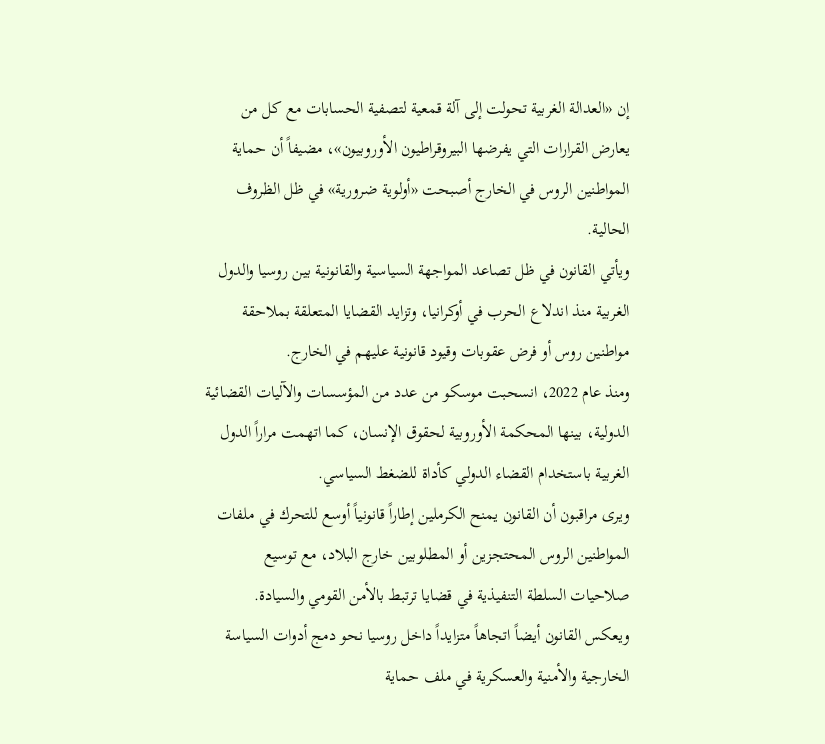إن «العدالة الغربية تحولت إلى آلة قمعية لتصفية الحسابات مع كل من يعارض القرارات التي يفرضها البيروقراطيون الأوروبيون»، مضيفاً أن حماية المواطنين الروس في الخارج أصبحت «أولوية ضرورية» في ظل الظروف الحالية.
ويأتي القانون في ظل تصاعد المواجهة السياسية والقانونية بين روسيا والدول الغربية منذ اندلاع الحرب في أوكرانيا، وتزايد القضايا المتعلقة بملاحقة مواطنين روس أو فرض عقوبات وقيود قانونية عليهم في الخارج.
ومنذ عام 2022، انسحبت موسكو من عدد من المؤسسات والآليات القضائية الدولية، بينها المحكمة الأوروبية لحقوق الإنسان، كما اتهمت مراراً الدول الغربية باستخدام القضاء الدولي كأداة للضغط السياسي.
ويرى مراقبون أن القانون يمنح الكرملين إطاراً قانونياً أوسع للتحرك في ملفات المواطنين الروس المحتجزين أو المطلوبين خارج البلاد، مع توسيع صلاحيات السلطة التنفيذية في قضايا ترتبط بالأمن القومي والسيادة.
ويعكس القانون أيضاً اتجاهاً متزايداً داخل روسيا نحو دمج أدوات السياسة الخارجية والأمنية والعسكرية في ملف حماية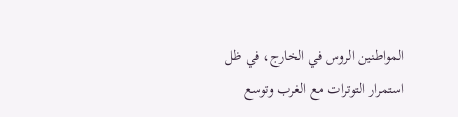المواطنين الروس في الخارج، في ظل استمرار التوترات مع الغرب وتوسع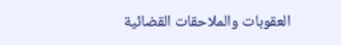العقوبات والملاحقات القضائية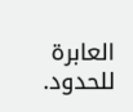العابرة للحدود.